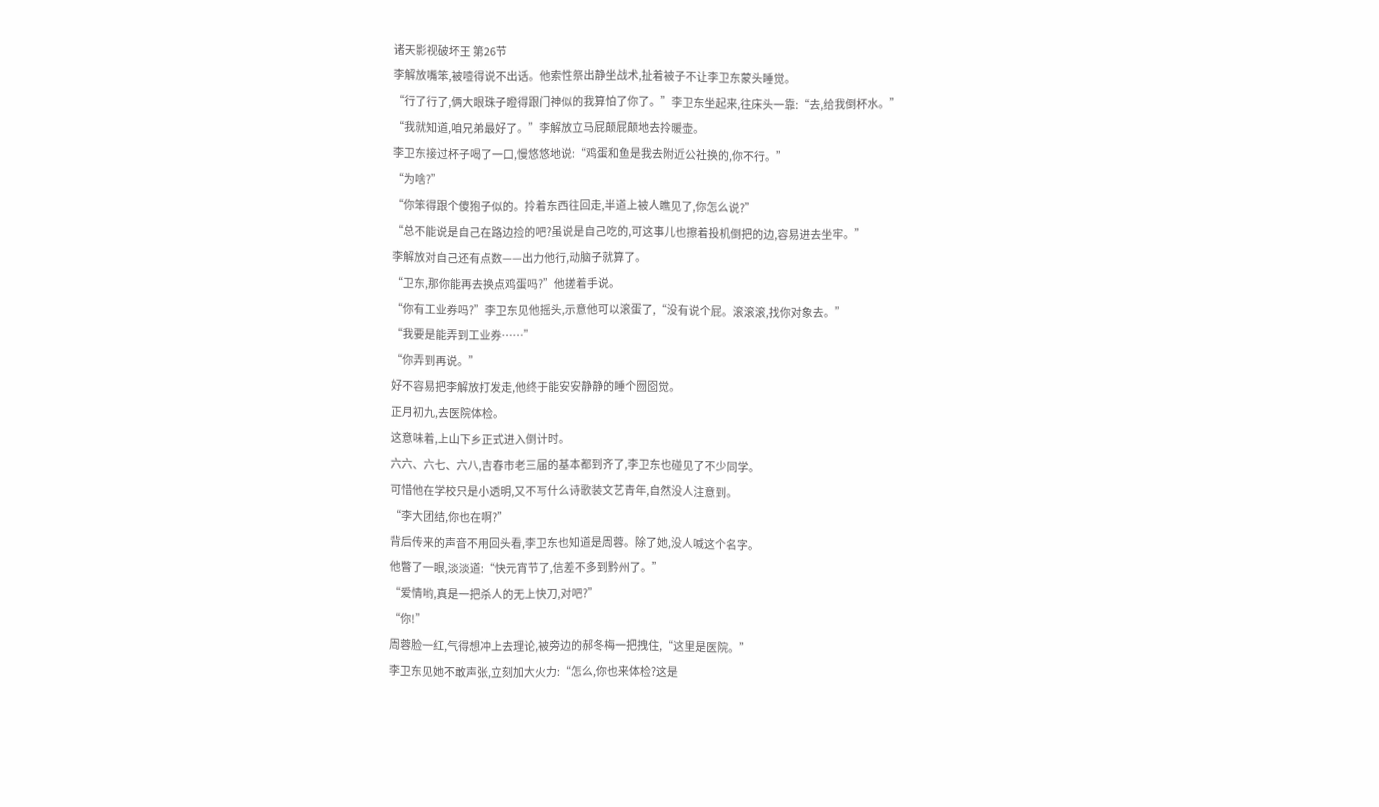诸天影视破坏王 第26节
李解放嘴笨,被噎得说不出话。他索性祭出静坐战术,扯着被子不让李卫东蒙头睡觉。
“行了行了,俩大眼珠子瞪得跟门神似的我算怕了你了。”李卫东坐起来,往床头一靠:“去,给我倒杯水。”
“我就知道,咱兄弟最好了。”李解放立马屁颠屁颠地去拎暖壶。
李卫东接过杯子喝了一口,慢悠悠地说:“鸡蛋和鱼是我去附近公社换的,你不行。”
“为啥?”
“你笨得跟个傻狍子似的。拎着东西往回走,半道上被人瞧见了,你怎么说?”
“总不能说是自己在路边捡的吧?虽说是自己吃的,可这事儿也擦着投机倒把的边,容易进去坐牢。”
李解放对自己还有点数——出力他行,动脑子就算了。
“卫东,那你能再去换点鸡蛋吗?”他搓着手说。
“你有工业券吗?”李卫东见他摇头,示意他可以滚蛋了,“没有说个屁。滚滚滚,找你对象去。”
“我要是能弄到工业券……”
“你弄到再说。”
好不容易把李解放打发走,他终于能安安静静的睡个囫囵觉。
正月初九,去医院体检。
这意味着,上山下乡正式进入倒计时。
六六、六七、六八,吉春市老三届的基本都到齐了,李卫东也碰见了不少同学。
可惜他在学校只是小透明,又不写什么诗歌装文艺青年,自然没人注意到。
“李大团结,你也在啊?”
背后传来的声音不用回头看,李卫东也知道是周蓉。除了她,没人喊这个名字。
他瞥了一眼,淡淡道:“快元宵节了,信差不多到黔州了。”
“爱情哟,真是一把杀人的无上快刀,对吧?”
“你!”
周蓉脸一红,气得想冲上去理论,被旁边的郝冬梅一把拽住,“这里是医院。”
李卫东见她不敢声张,立刻加大火力:“怎么,你也来体检?这是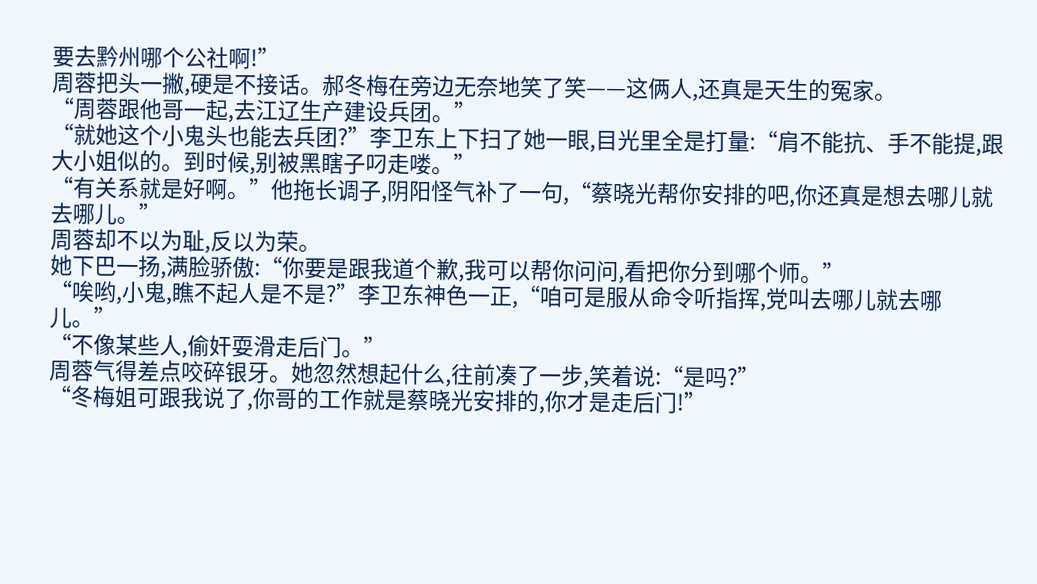要去黔州哪个公社啊!”
周蓉把头一撇,硬是不接话。郝冬梅在旁边无奈地笑了笑——这俩人,还真是天生的冤家。
“周蓉跟他哥一起,去江辽生产建设兵团。”
“就她这个小鬼头也能去兵团?”李卫东上下扫了她一眼,目光里全是打量:“肩不能抗、手不能提,跟大小姐似的。到时候,别被黑瞎子叼走喽。”
“有关系就是好啊。”他拖长调子,阴阳怪气补了一句,“蔡晓光帮你安排的吧,你还真是想去哪儿就去哪儿。”
周蓉却不以为耻,反以为荣。
她下巴一扬,满脸骄傲:“你要是跟我道个歉,我可以帮你问问,看把你分到哪个师。”
“唉哟,小鬼,瞧不起人是不是?”李卫东神色一正,“咱可是服从命令听指挥,党叫去哪儿就去哪儿。”
“不像某些人,偷奸耍滑走后门。”
周蓉气得差点咬碎银牙。她忽然想起什么,往前凑了一步,笑着说:“是吗?”
“冬梅姐可跟我说了,你哥的工作就是蔡晓光安排的,你才是走后门!”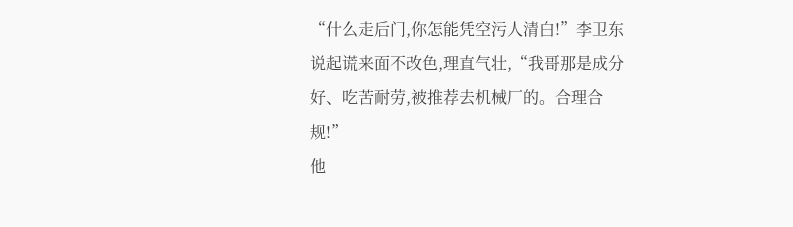“什么走后门,你怎能凭空污人清白!”李卫东说起谎来面不改色,理直气壮,“我哥那是成分好、吃苦耐劳,被推荐去机械厂的。合理合规!”
他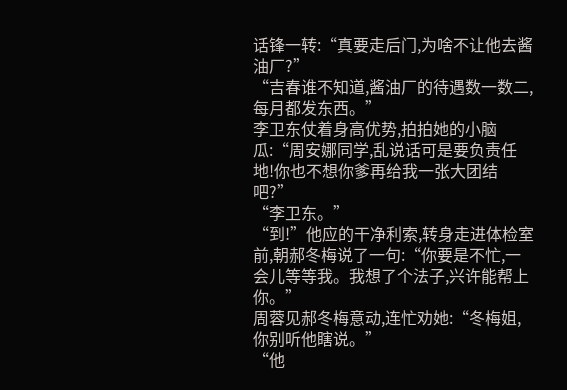话锋一转:“真要走后门,为啥不让他去酱油厂?”
“吉春谁不知道,酱油厂的待遇数一数二,每月都发东西。”
李卫东仗着身高优势,拍拍她的小脑瓜:“周安娜同学,乱说话可是要负责任地!你也不想你爹再给我一张大团结吧?”
“李卫东。”
“到!”他应的干净利索,转身走进体检室前,朝郝冬梅说了一句:“你要是不忙,一会儿等等我。我想了个法子,兴许能帮上你。”
周蓉见郝冬梅意动,连忙劝她:“冬梅姐,你别听他瞎说。”
“他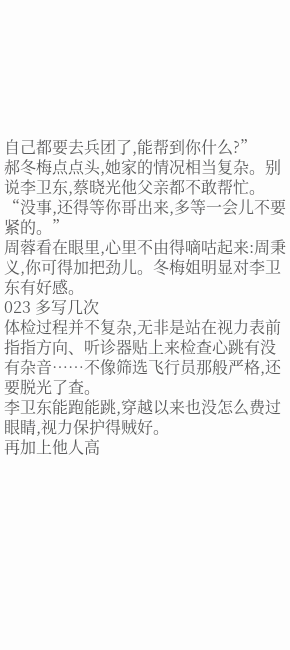自己都要去兵团了,能帮到你什么?”
郝冬梅点点头,她家的情况相当复杂。别说李卫东,蔡晓光他父亲都不敢帮忙。
“没事,还得等你哥出来,多等一会儿不要紧的。”
周蓉看在眼里,心里不由得嘀咕起来:周秉义,你可得加把劲儿。冬梅姐明显对李卫东有好感。
023 多写几次
体检过程并不复杂,无非是站在视力表前指指方向、听诊器贴上来检查心跳有没有杂音……不像筛选飞行员那般严格,还要脱光了查。
李卫东能跑能跳,穿越以来也没怎么费过眼睛,视力保护得贼好。
再加上他人高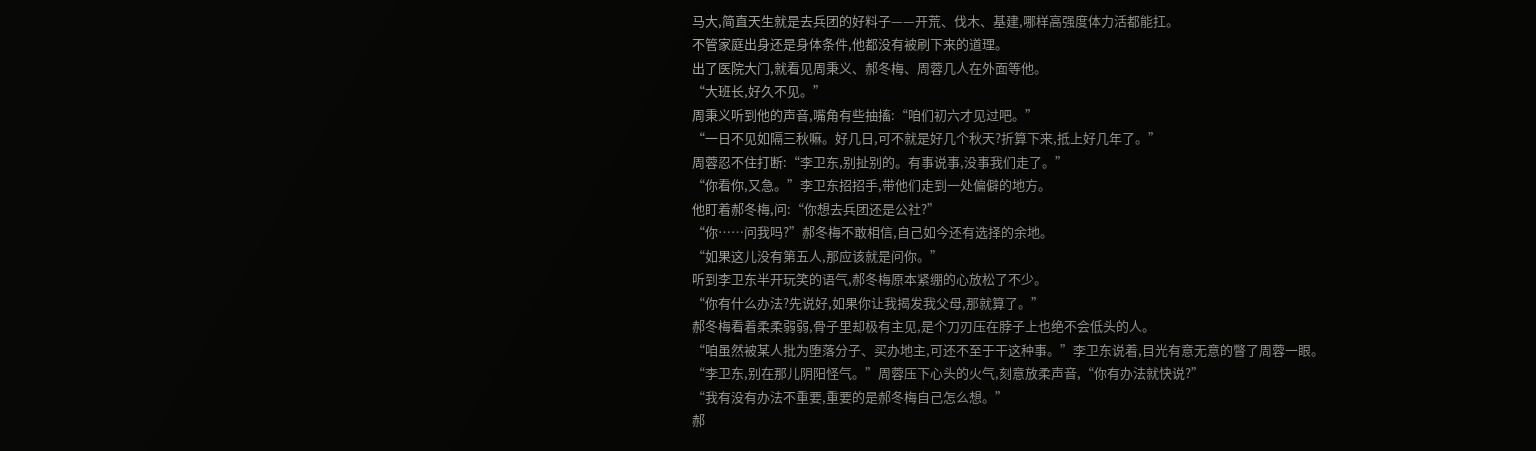马大,简直天生就是去兵团的好料子——开荒、伐木、基建,哪样高强度体力活都能扛。
不管家庭出身还是身体条件,他都没有被刷下来的道理。
出了医院大门,就看见周秉义、郝冬梅、周蓉几人在外面等他。
“大班长,好久不见。”
周秉义听到他的声音,嘴角有些抽搐:“咱们初六才见过吧。”
“一日不见如隔三秋嘛。好几日,可不就是好几个秋天?折算下来,抵上好几年了。”
周蓉忍不住打断:“李卫东,别扯别的。有事说事,没事我们走了。”
“你看你,又急。”李卫东招招手,带他们走到一处偏僻的地方。
他盯着郝冬梅,问:“你想去兵团还是公社?”
“你……问我吗?”郝冬梅不敢相信,自己如今还有选择的余地。
“如果这儿没有第五人,那应该就是问你。”
听到李卫东半开玩笑的语气,郝冬梅原本紧绷的心放松了不少。
“你有什么办法?先说好,如果你让我揭发我父母,那就算了。”
郝冬梅看着柔柔弱弱,骨子里却极有主见,是个刀刃压在脖子上也绝不会低头的人。
“咱虽然被某人批为堕落分子、买办地主,可还不至于干这种事。”李卫东说着,目光有意无意的瞥了周蓉一眼。
“李卫东,别在那儿阴阳怪气。”周蓉压下心头的火气,刻意放柔声音,“你有办法就快说?”
“我有没有办法不重要,重要的是郝冬梅自己怎么想。”
郝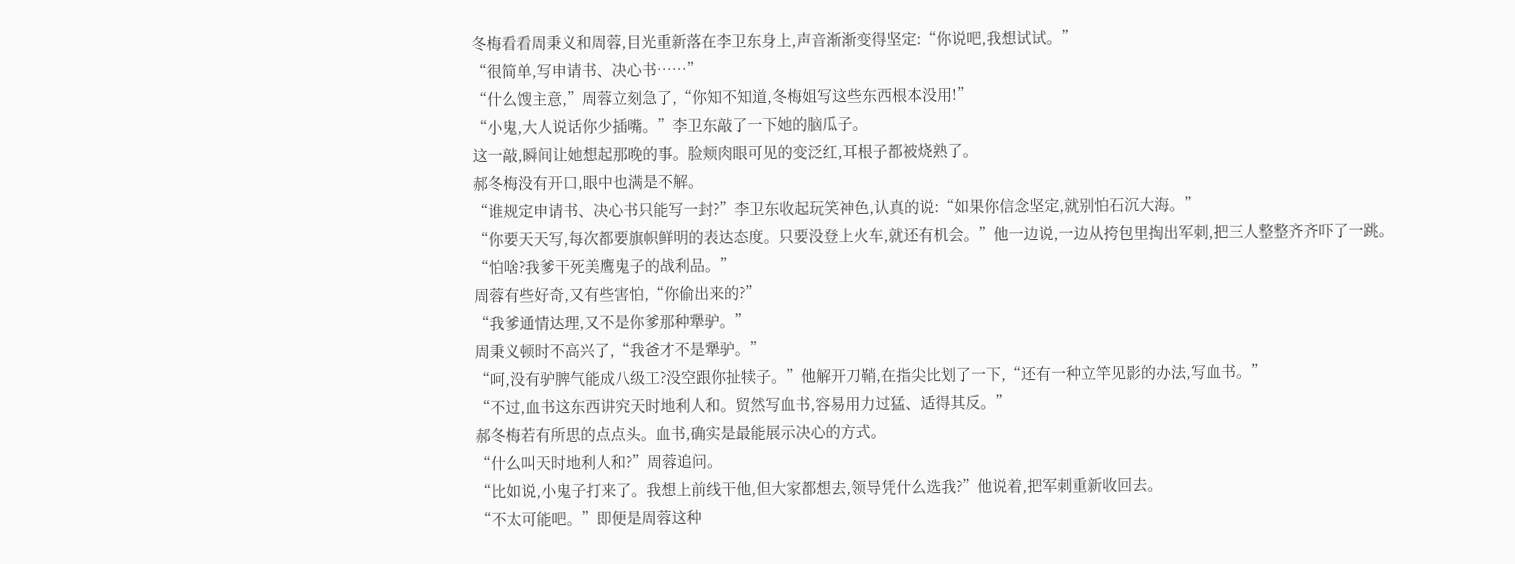冬梅看看周秉义和周蓉,目光重新落在李卫东身上,声音渐渐变得坚定:“你说吧,我想试试。”
“很简单,写申请书、决心书……”
“什么馊主意,”周蓉立刻急了,“你知不知道,冬梅姐写这些东西根本没用!”
“小鬼,大人说话你少插嘴。”李卫东敲了一下她的脑瓜子。
这一敲,瞬间让她想起那晚的事。脸颊肉眼可见的变泛红,耳根子都被烧熟了。
郝冬梅没有开口,眼中也满是不解。
“谁规定申请书、决心书只能写一封?”李卫东收起玩笑神色,认真的说:“如果你信念坚定,就别怕石沉大海。”
“你要天天写,每次都要旗帜鲜明的表达态度。只要没登上火车,就还有机会。”他一边说,一边从挎包里掏出军刺,把三人整整齐齐吓了一跳。
“怕啥?我爹干死美鹰鬼子的战利品。”
周蓉有些好奇,又有些害怕,“你偷出来的?”
“我爹通情达理,又不是你爹那种犟驴。”
周秉义顿时不高兴了,“我爸才不是犟驴。”
“呵,没有驴脾气能成八级工?没空跟你扯犊子。”他解开刀鞘,在指尖比划了一下,“还有一种立竿见影的办法,写血书。”
“不过,血书这东西讲究天时地利人和。贸然写血书,容易用力过猛、适得其反。”
郝冬梅若有所思的点点头。血书,确实是最能展示决心的方式。
“什么叫天时地利人和?”周蓉追问。
“比如说,小鬼子打来了。我想上前线干他,但大家都想去,领导凭什么选我?”他说着,把军刺重新收回去。
“不太可能吧。”即便是周蓉这种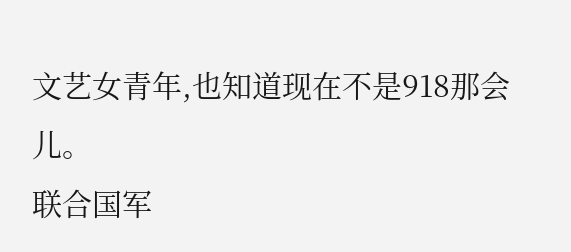文艺女青年,也知道现在不是918那会儿。
联合国军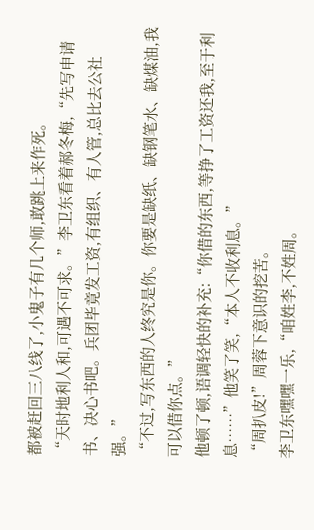都被赶回三八线了,小鬼子有几个师,敢跳上来作死。
“天时地利人和,可遇不可求。”李卫东看着郝冬梅,“先写申请书、决心书吧。兵团毕竟发工资,有组织、有人管,总比去公社强。”
“不过,写东西的人终究是你。你要是缺纸、缺钢笔水、缺煤油,我可以借你点。”
他顿了顿,语调轻快的补充:“你借的东西,等挣了工资还我,至于利息……”他笑了笑,“本人不收利息。”
“周扒皮!”周蓉下意识的挖苦。
李卫东嘿嘿一乐,“咱姓李,不姓周。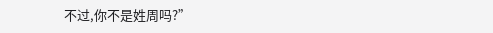不过,你不是姓周吗?”